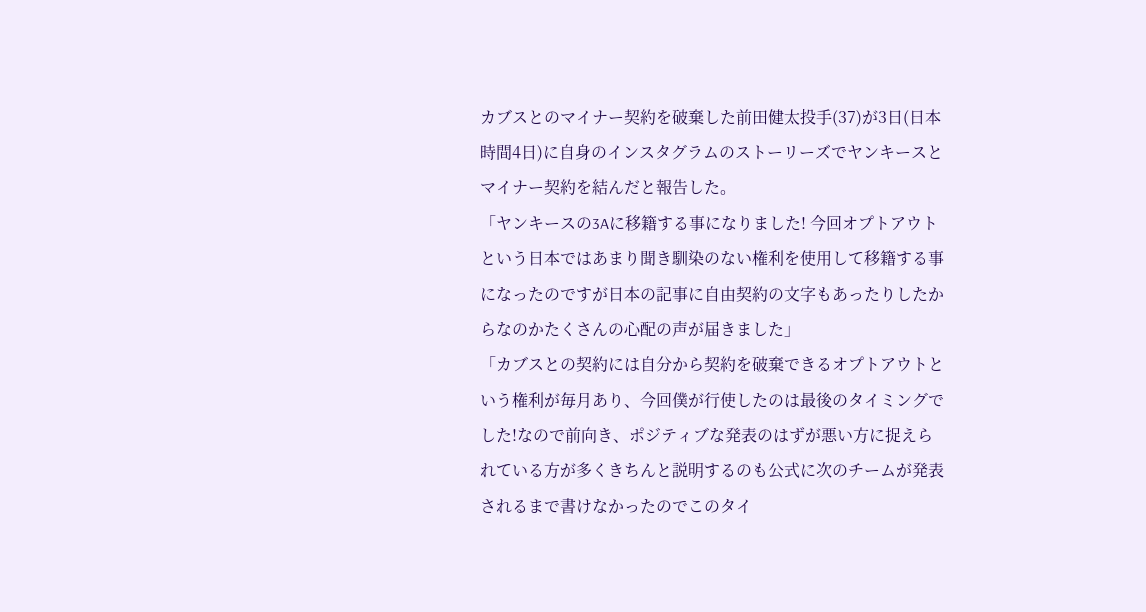カブスとのマイナー契約を破棄した前田健太投手(37)が3日(日本時間4日)に自身のインスタグラムのストーリーズでヤンキースとマイナー契約を結んだと報告した。
「ヤンキースの3Aに移籍する事になりました! 今回オプトアウトという日本ではあまり聞き馴染のない権利を使用して移籍する事になったのですが日本の記事に自由契約の文字もあったりしたからなのかたくさんの心配の声が届きました」
「カブスとの契約には自分から契約を破棄できるオプトアウトという権利が毎月あり、今回僕が行使したのは最後のタイミングでした!なので前向き、ポジティブな発表のはずが悪い方に捉えられている方が多くきちんと説明するのも公式に次のチームが発表されるまで書けなかったのでこのタイ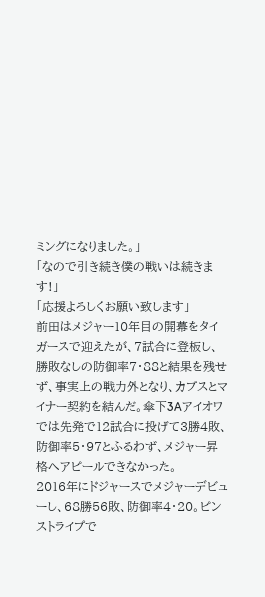ミングになりました。」
「なので引き続き僕の戦いは続きます!」
「応援よろしくお願い致します」
前田はメジャー10年目の開幕をタイガースで迎えたが、7試合に登板し、勝敗なしの防御率7・88と結果を残せず、事実上の戦力外となり、カブスとマイナー契約を結んだ。傘下3Aアイオワでは先発で12試合に投げて3勝4敗、防御率5・97とふるわず、メジャー昇格へアピールできなかった。
2016年にドジャースでメジャーデビューし、68勝56敗、防御率4・20。ピンストライプで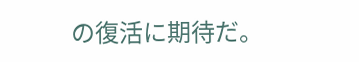の復活に期待だ。